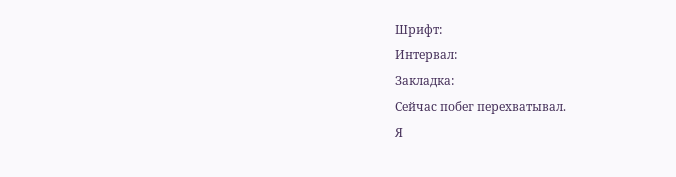Шрифт:
Интервал:
Закладка:
Сейчас побег перехватывал.
Я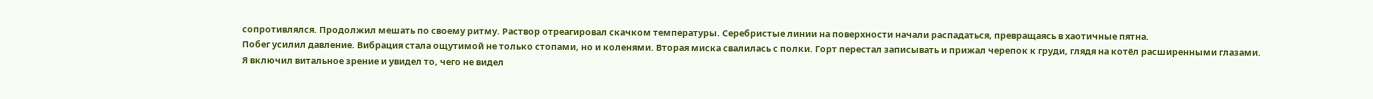сопротивлялся. Продолжил мешать по своему ритму. Раствор отреагировал скачком температуры. Серебристые линии на поверхности начали распадаться, превращаясь в хаотичные пятна.
Побег усилил давление. Вибрация стала ощутимой не только стопами, но и коленями. Вторая миска свалилась с полки. Горт перестал записывать и прижал черепок к груди, глядя на котёл расширенными глазами.
Я включил витальное зрение и увидел то, чего не видел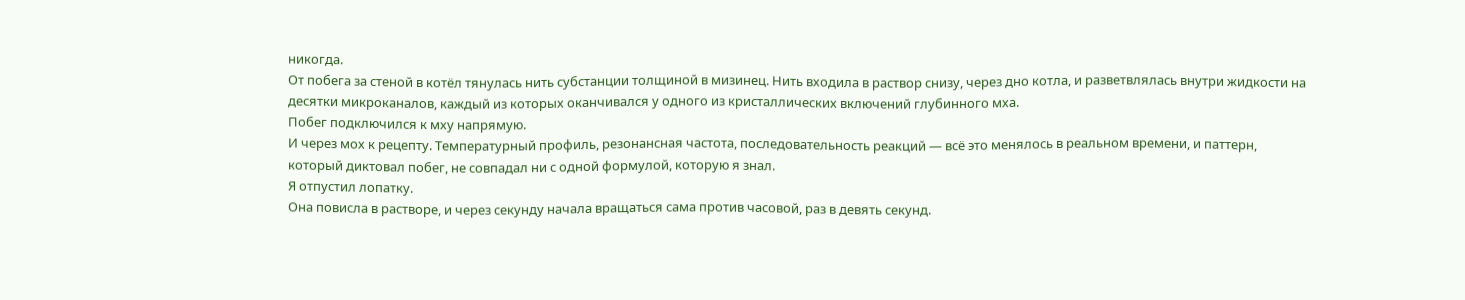никогда.
От побега за стеной в котёл тянулась нить субстанции толщиной в мизинец. Нить входила в раствор снизу, через дно котла, и разветвлялась внутри жидкости на десятки микроканалов, каждый из которых оканчивался у одного из кристаллических включений глубинного мха.
Побег подключился к мху напрямую.
И через мох к рецепту. Температурный профиль, резонансная частота, последовательность реакций — всё это менялось в реальном времени, и паттерн, который диктовал побег, не совпадал ни с одной формулой, которую я знал.
Я отпустил лопатку.
Она повисла в растворе, и через секунду начала вращаться сама против часовой, раз в девять секунд.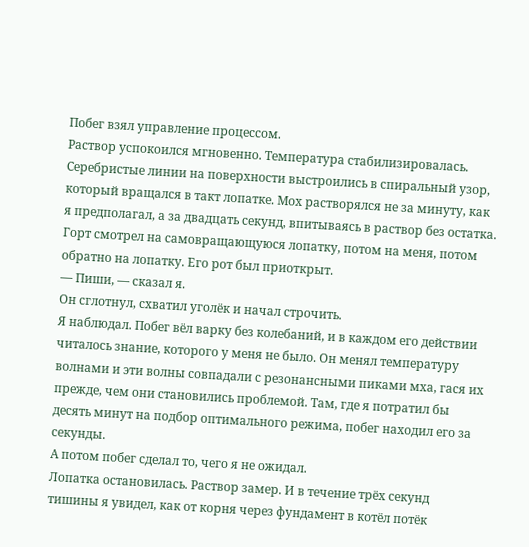Побег взял управление процессом.
Раствор успокоился мгновенно. Температура стабилизировалась. Серебристые линии на поверхности выстроились в спиральный узор, который вращался в такт лопатке. Мох растворялся не за минуту, как я предполагал, а за двадцать секунд, впитываясь в раствор без остатка.
Горт смотрел на самовращающуюся лопатку, потом на меня, потом обратно на лопатку. Его рот был приоткрыт.
— Пиши, — сказал я.
Он сглотнул, схватил уголёк и начал строчить.
Я наблюдал. Побег вёл варку без колебаний, и в каждом его действии читалось знание, которого у меня не было. Он менял температуру волнами и эти волны совпадали с резонансными пиками мха, гася их прежде, чем они становились проблемой. Там, где я потратил бы десять минут на подбор оптимального режима, побег находил его за секунды.
А потом побег сделал то, чего я не ожидал.
Лопатка остановилась. Раствор замер. И в течение трёх секунд тишины я увидел, как от корня через фундамент в котёл потёк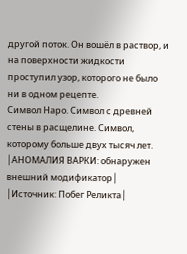другой поток. Он вошёл в раствор, и на поверхности жидкости проступил узор, которого не было ни в одном рецепте.
Символ Наро. Символ с древней стены в расщелине. Символ, которому больше двух тысяч лет.
│АНОМАЛИЯ ВАРКИ: обнаружен внешний модификатор│
│Источник: Побег Реликта│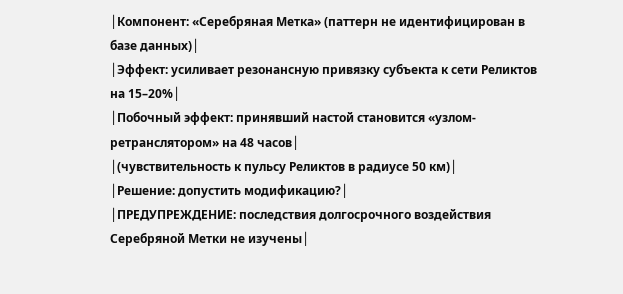│Компонент: «Серебряная Метка» (паттерн не идентифицирован в базе данных)│
│Эффект: усиливает резонансную привязку субъекта к сети Реликтов на 15–20%│
│Побочный эффект: принявший настой становится «узлом-ретранслятором» на 48 часов│
│(чувствительность к пульсу Реликтов в радиусе 50 км)│
│Решение: допустить модификацию?│
│ПРЕДУПРЕЖДЕНИЕ: последствия долгосрочного воздействия Серебряной Метки не изучены│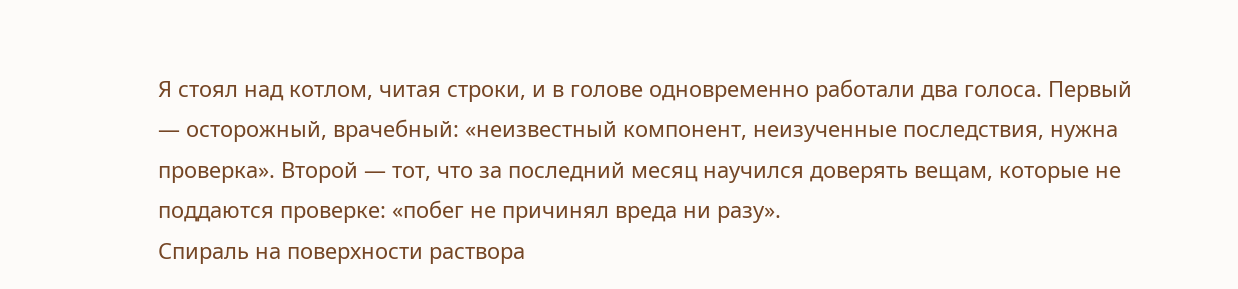Я стоял над котлом, читая строки, и в голове одновременно работали два голоса. Первый — осторожный, врачебный: «неизвестный компонент, неизученные последствия, нужна проверка». Второй — тот, что за последний месяц научился доверять вещам, которые не поддаются проверке: «побег не причинял вреда ни разу».
Спираль на поверхности раствора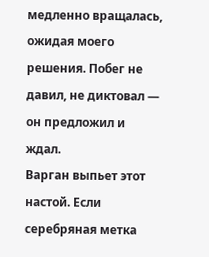медленно вращалась, ожидая моего решения. Побег не давил, не диктовал — он предложил и ждал.
Варган выпьет этот настой. Если серебряная метка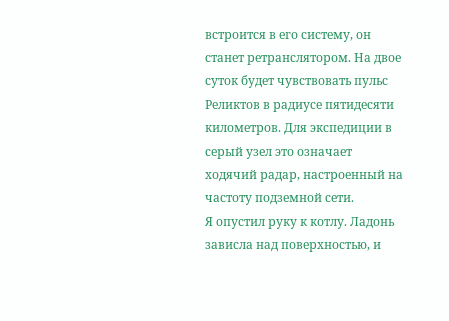встроится в его систему, он станет ретранслятором. На двое суток будет чувствовать пульс Реликтов в радиусе пятидесяти километров. Для экспедиции в серый узел это означает ходячий радар, настроенный на частоту подземной сети.
Я опустил руку к котлу. Ладонь зависла над поверхностью, и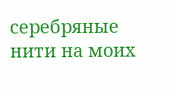серебряные нити на моих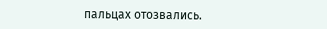пальцах отозвались.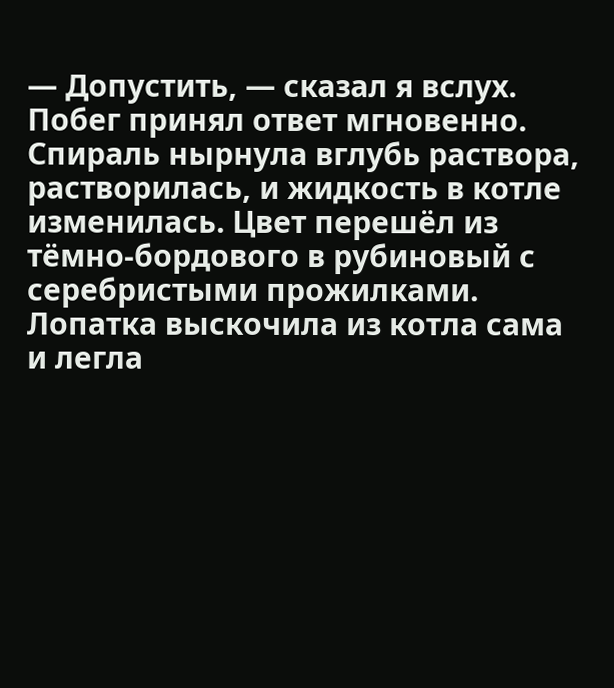— Допустить, — сказал я вслух.
Побег принял ответ мгновенно. Спираль нырнула вглубь раствора, растворилась, и жидкость в котле изменилась. Цвет перешёл из тёмно-бордового в рубиновый с серебристыми прожилками.
Лопатка выскочила из котла сама и легла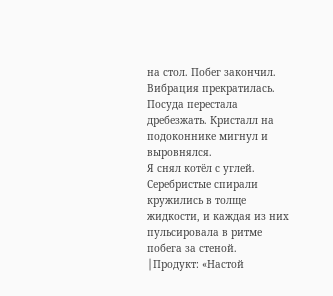на стол. Побег закончил.
Вибрация прекратилась. Посуда перестала дребезжать. Кристалл на подоконнике мигнул и выровнялся.
Я снял котёл с углей. Серебристые спирали кружились в толще жидкости, и каждая из них пульсировала в ритме побега за стеной.
│Продукт: «Настой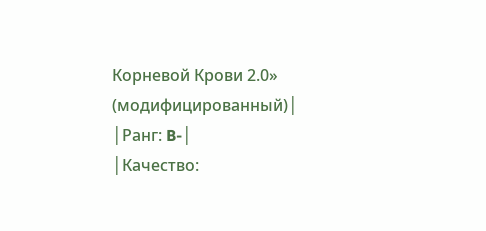Корневой Крови 2.0» (модифицированный)│
│Ранг: B-│
│Качество: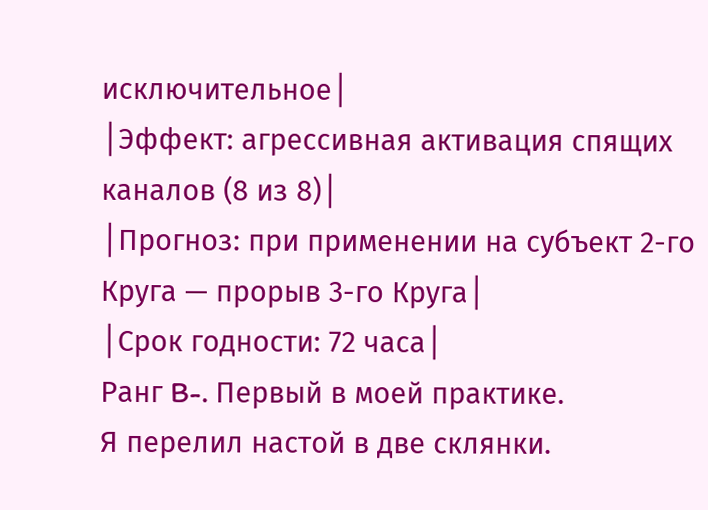исключительное│
│Эффект: агрессивная активация спящих каналов (8 из 8)│
│Прогноз: при применении на субъект 2-го Круга — прорыв 3-го Круга│
│Срок годности: 72 часа│
Ранг B-. Первый в моей практике.
Я перелил настой в две склянки.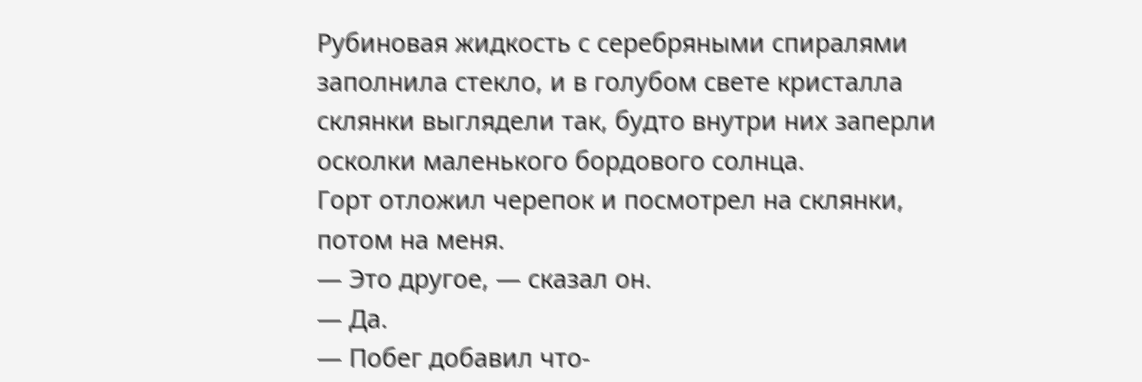Рубиновая жидкость с серебряными спиралями заполнила стекло, и в голубом свете кристалла склянки выглядели так, будто внутри них заперли осколки маленького бордового солнца.
Горт отложил черепок и посмотрел на склянки, потом на меня.
— Это другое, — сказал он.
— Да.
— Побег добавил что-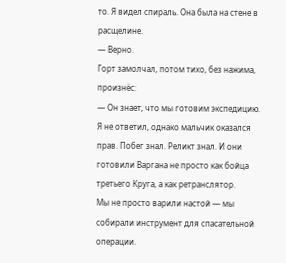то. Я видел спираль. Она была на стене в расщелине.
— Верно.
Горт замолчал, потом тихо, без нажима, произнёс:
— Он знает, что мы готовим экспедицию.
Я не ответил, однако мальчик оказался прав. Побег знал. Реликт знал. И они готовили Варгана не просто как бойца третьего Круга, а как ретранслятор.
Мы не просто варили настой — мы собирали инструмент для спасательной операции.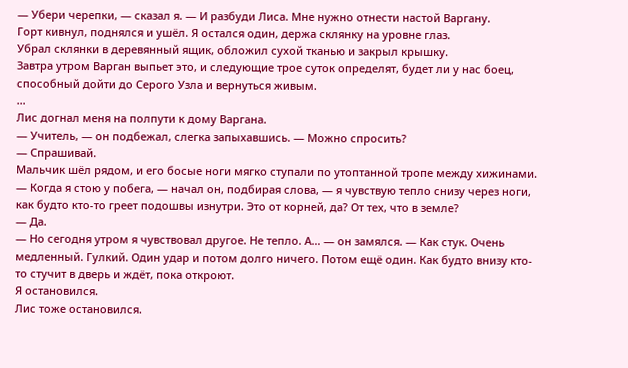— Убери черепки, — сказал я. — И разбуди Лиса. Мне нужно отнести настой Варгану.
Горт кивнул, поднялся и ушёл. Я остался один, держа склянку на уровне глаз.
Убрал склянки в деревянный ящик, обложил сухой тканью и закрыл крышку.
Завтра утром Варган выпьет это, и следующие трое суток определят, будет ли у нас боец, способный дойти до Серого Узла и вернуться живым.
…
Лис догнал меня на полпути к дому Варгана.
— Учитель, — он подбежал, слегка запыхавшись. — Можно спросить?
— Спрашивай.
Мальчик шёл рядом, и его босые ноги мягко ступали по утоптанной тропе между хижинами.
— Когда я стою у побега, — начал он, подбирая слова, — я чувствую тепло снизу через ноги, как будто кто-то греет подошвы изнутри. Это от корней, да? От тех, что в земле?
— Да.
— Но сегодня утром я чувствовал другое. Не тепло. А… — он замялся. — Как стук. Очень медленный. Гулкий. Один удар и потом долго ничего. Потом ещё один. Как будто внизу кто-то стучит в дверь и ждёт, пока откроют.
Я остановился.
Лис тоже остановился.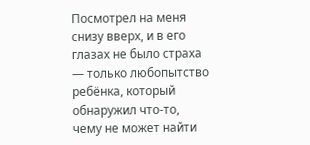Посмотрел на меня снизу вверх, и в его глазах не было страха — только любопытство ребёнка, который обнаружил что-то, чему не может найти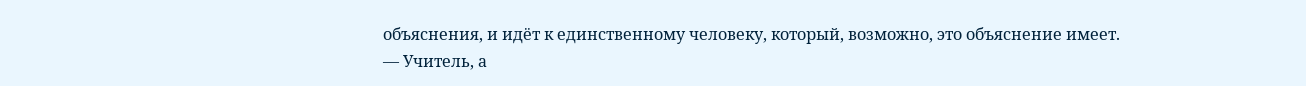объяснения, и идёт к единственному человеку, который, возможно, это объяснение имеет.
— Учитель, а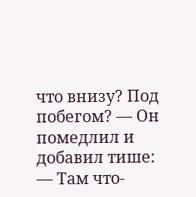что внизу? Под побегом? — Он помедлил и добавил тише: — Там что-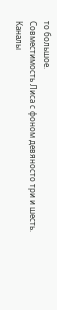то большое.
Совместимость Лиса с фоном девяносто три и шесть. Каналы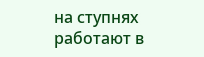на ступнях работают в